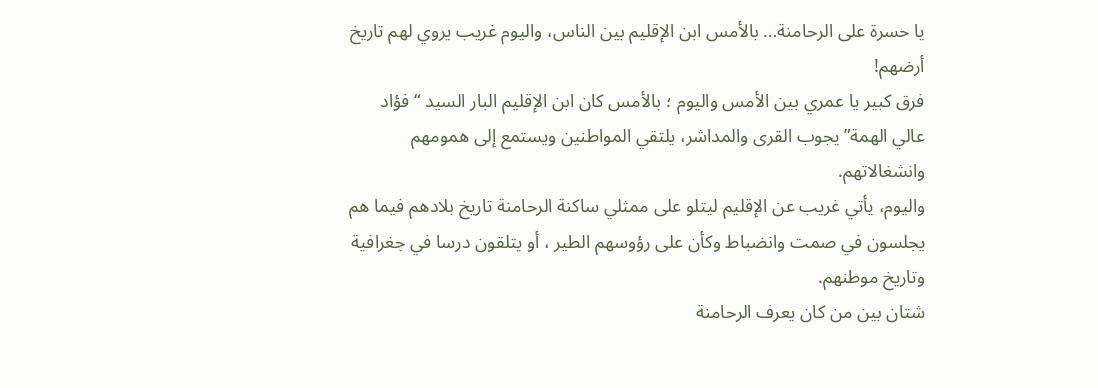يا حسرة على الرحامنة… بالأمس ابن الإقليم بين الناس، واليوم غريب يروي لهم تاريخ أرضهم!
فرق كبير يا عمري بين الأمس واليوم ؛ بالأمس كان ابن الإقليم البار السيد “فؤاد عالي الهمة” يجوب القرى والمداشر، يلتقي المواطنين ويستمع إلى همومهم وانشغالاتهم.
واليوم، يأتي غريب عن الإقليم ليتلو على ممثلي ساكنة الرحامنة تاريخ بلادهم فيما هم يجلسون في صمت وانضباط وكأن على رؤوسهم الطير ، أو يتلقون درسا في جغرافية وتاريخ موطنهم.
شتان بين من كان يعرف الرحامنة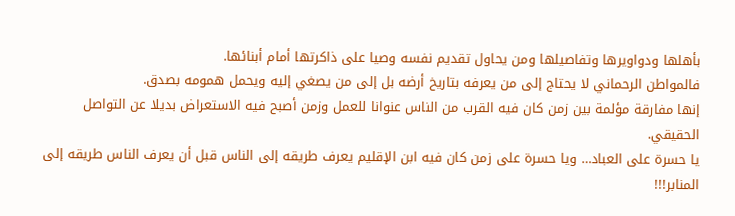بأهلها ودواويرها وتفاصيلها ومن يحاول تقديم نفسه وصيا على ذاكرتها أمام أبنائها.
فالمواطن الرحماني لا يحتاج إلى من يعرفه بتاريخ أرضه بل إلى من يصغي إليه ويحمل همومه بصدق.
إنها مفارقة مؤلمة بين زمن كان فيه القرب من الناس عنوانا للعمل وزمن أصبح فيه الاستعراض بديلا عن التواصل الحقيقي.
يا حسرة على العباد… ويا حسرة على زمن كان فيه ابن الإقليم يعرف طريقه إلى الناس قبل أن يعرف الناس طريقه إلى المنابر!!!